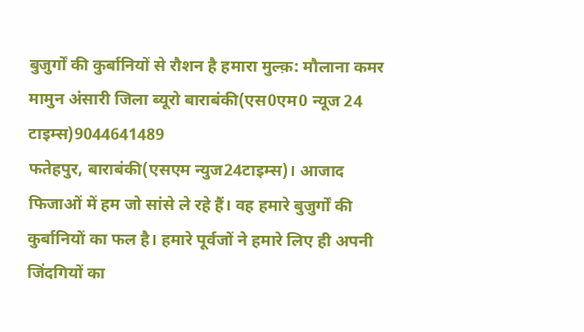बुजुर्गों की कुर्बानियों से रौशन है हमारा मुल्क़: मौलाना कमर
मामुन अंसारी जिला ब्यूरो बाराबंकी(एस0एम0 न्यूज 24 टाइम्स)9044641489
फतेहपुर, बाराबंकी(एसएम न्युज24टाइम्स)। आजाद फिजाओं में हम जो सांसे ले रहे हैं। वह हमारे बुजुर्गों की कुर्बानियों का फल है। हमारे पूर्वजों ने हमारे लिए ही अपनी जिंदगियों का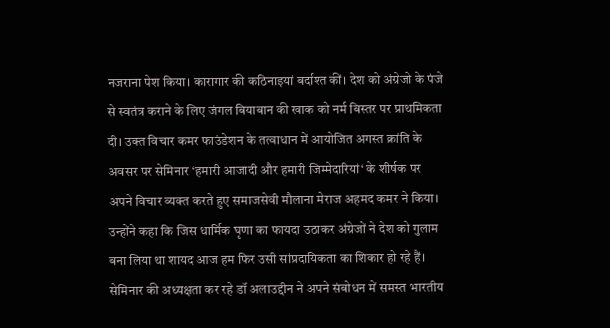नजराना पेश किया। कारागार की कठिनाइयां बर्दाश्त कीं। देश को अंग्रेजो के पंजे से स्वतंत्र कराने के लिए जंगल बियाबान की खाक को नर्म बिस्तर पर प्राथमिकता दी। उक्त विचार कमर फाउंडेशन के तत्वाधान में आयोजित अगस्त क्रांति के अवसर पर सेमिनार ‘हमारी आजादी और हमारी जिम्मेदारियां‘ के शीर्षक पर अपने विचार व्यक्त करते हुए समाजसेवी मौलाना मेराज अहमद कमर ने किया। उन्होंने कहा कि जिस धार्मिक घृणा का फायदा उठाकर अंग्रेजों ने देश को गुलाम बना लिया था शायद आज हम फिर उसी सांप्रदायिकता का शिकार हो रहे हैं। सेमिनार की अध्यक्षता कर रहे डॉ अलाउद्दीन ने अपने संबोधन में समस्त भारतीय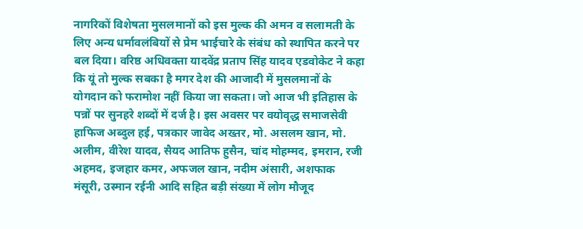नागरिकों विशेषता मुसलमानों को इस मुल्क की अमन व सलामती के लिए अन्य धर्मावलंबियों से प्रेम भाईचारे के संबंध को स्थापित करने पर बल दिया। वरिष्ठ अधिवक्ता यादवेंद्र प्रताप सिंह यादव एडवोकेट ने कहा कि यूं तो मुल्क सबका है मगर देश की आजादी में मुसलमानों के योगदान को फरामोश नहीं किया जा सकता। जो आज भी इतिहास के पन्नों पर सुनहरे शब्दों में दर्ज है। इस अवसर पर वयोवृद्ध समाजसेवी हाफिज अब्दुल हई, पत्रकार जावेद अख्तर, मो. असलम खान, मो. अलीम, वीरेश यादव, सैयद आतिफ हुसैन, चांद मोहम्मद, इमरान, रजी अहमद, इजहार कमर, अफजल खान, नदीम अंसारी, अशफाक मंसूरी, उस्मान रईनी आदि सहित बड़ी संख्या में लोग मौजूद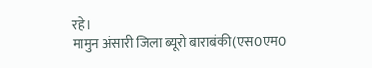रहे।
मामुन अंसारी जिला ब्यूरो बाराबंकी(एस0एम0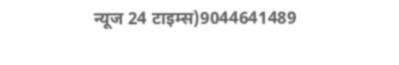न्यूज 24 टाइम्स)9044641489